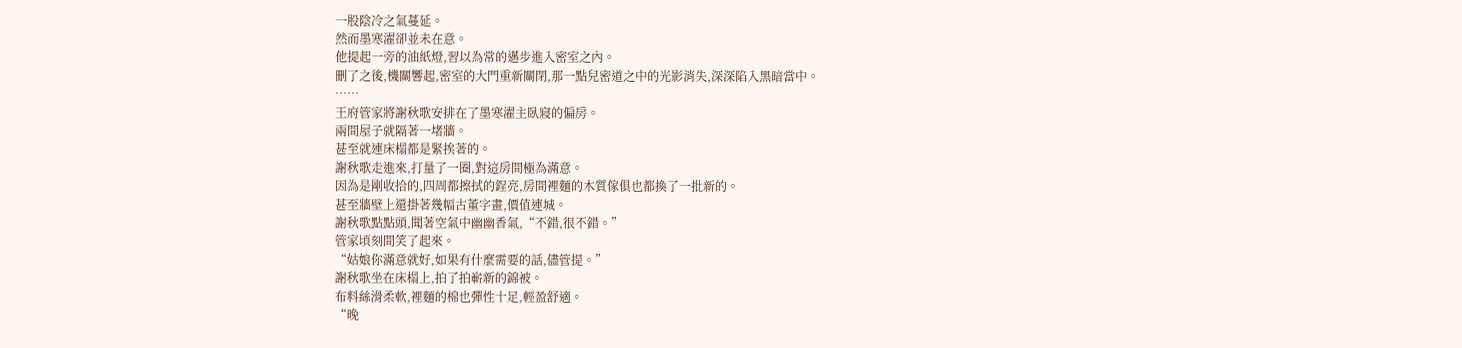一股陰冷之氣蔓延。
然而墨寒濯卻並未在意。
他提起一旁的油紙燈,習以為常的邁步進入密室之內。
刪了之後,機關響起,密室的大門重新關閉,那一點兒密道之中的光影消失,深深陷入黑暗當中。
……
王府管家將謝秋歌安排在了墨寒濯主臥寢的偏房。
兩間屋子就隔著一堵牆。
甚至就連床榻都是緊挨著的。
謝秋歌走進來,打量了一圈,對這房間極為滿意。
因為是剛收拾的,四周都擦拭的鋥亮,房間裡麵的木質傢俱也都換了一批新的。
甚至牆壁上還掛著幾幅古董字畫,價值連城。
謝秋歌點點頭,聞著空氣中幽幽香氣,“不錯,很不錯。”
管家頃刻間笑了起來。
“姑娘你滿意就好,如果有什麼需要的話,儘管提。”
謝秋歌坐在床榻上,拍了拍嶄新的錦被。
布料絲滑柔軟,裡麵的棉也彈性十足,輕盈舒適。
“晚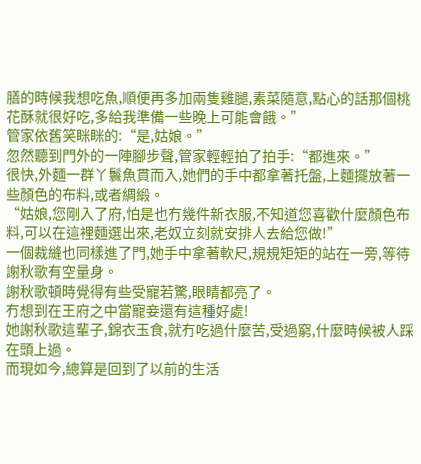膳的時候我想吃魚,順便再多加兩隻雞腿,素菜隨意,點心的話那個桃花酥就很好吃,多給我準備一些晚上可能會餓。”
管家依舊笑眯眯的:“是,姑娘。”
忽然聽到門外的一陣腳步聲,管家輕輕拍了拍手:“都進來。”
很快,外麵一群丫鬟魚貫而入,她們的手中都拿著托盤,上麵擺放著一些顏色的布料,或者綢緞。
“姑娘,您剛入了府,怕是也冇幾件新衣服,不知道您喜歡什麼顏色布料,可以在這裡麵選出來,老奴立刻就安排人去給您做!”
一個裁縫也同樣進了門,她手中拿著軟尺,規規矩矩的站在一旁,等待謝秋歌有空量身。
謝秋歌頓時覺得有些受寵若驚,眼睛都亮了。
冇想到在王府之中當寵妾還有這種好處!
她謝秋歌這輩子,錦衣玉食,就冇吃過什麼苦,受過窮,什麼時候被人踩在頭上過。
而現如今,總算是回到了以前的生活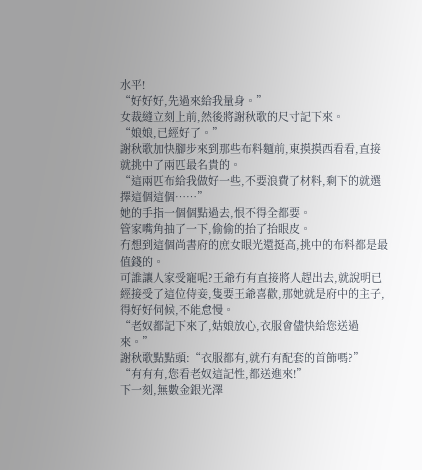水平!
“好好好,先過來給我量身。”
女裁縫立刻上前,然後將謝秋歌的尺寸記下來。
“娘娘,已經好了。”
謝秋歌加快腳步來到那些布料麵前,東摸摸西看看,直接就挑中了兩匹最名貴的。
“這兩匹布給我做好一些,不要浪費了材料,剩下的就選擇這個這個……”
她的手指一個個點過去,恨不得全都要。
管家嘴角抽了一下,偷偷的抬了抬眼皮。
冇想到這個尚書府的庶女眼光還挺高,挑中的布料都是最值錢的。
可誰讓人家受寵呢?王爺冇有直接將人趕出去,就說明已經接受了這位侍妾,隻要王爺喜歡,那她就是府中的主子,得好好伺候,不能怠慢。
“老奴都記下來了,姑娘放心,衣服會儘快給您送過來。”
謝秋歌點點頭:“衣服都有,就冇有配套的首飾嗎?”
“有有有,您看老奴這記性,都送進來!”
下一刻,無數金銀光澤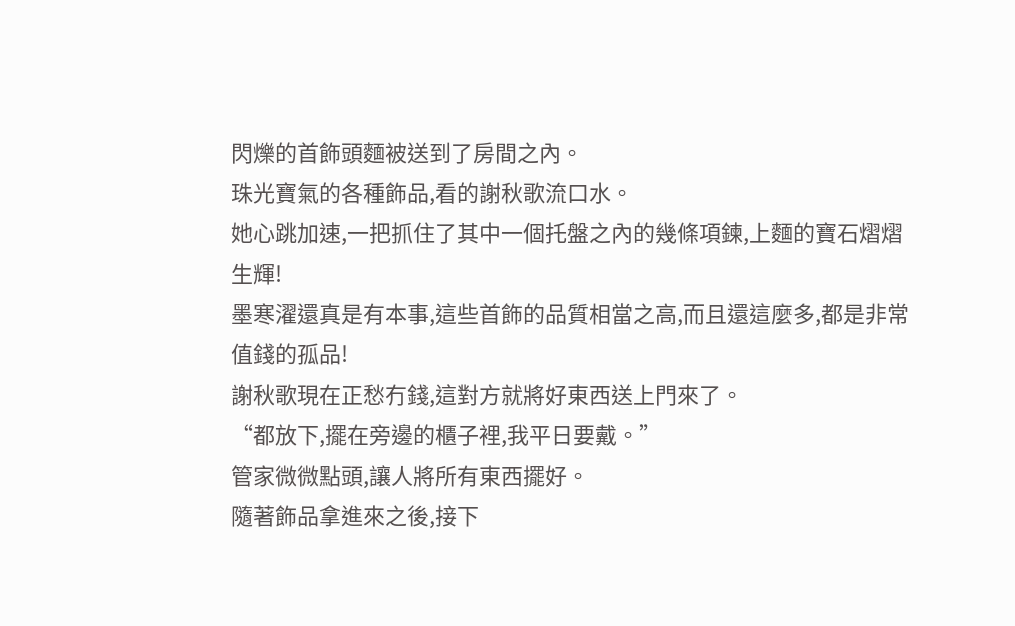閃爍的首飾頭麵被送到了房間之內。
珠光寶氣的各種飾品,看的謝秋歌流口水。
她心跳加速,一把抓住了其中一個托盤之內的幾條項鍊,上麵的寶石熠熠生輝!
墨寒濯還真是有本事,這些首飾的品質相當之高,而且還這麼多,都是非常值錢的孤品!
謝秋歌現在正愁冇錢,這對方就將好東西送上門來了。
“都放下,擺在旁邊的櫃子裡,我平日要戴。”
管家微微點頭,讓人將所有東西擺好。
隨著飾品拿進來之後,接下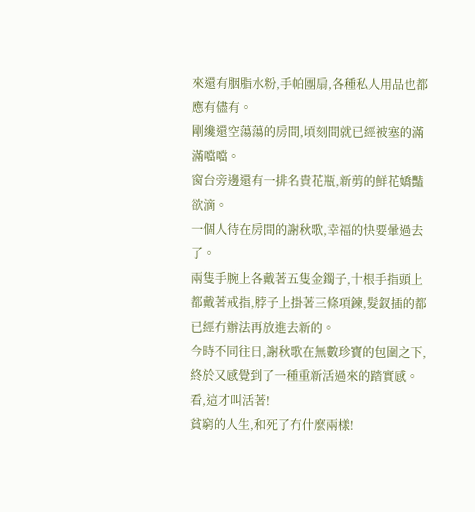來還有胭脂水粉,手帕團扇,各種私人用品也都應有儘有。
剛纔還空蕩蕩的房間,頃刻間就已經被塞的滿滿噹噹。
窗台旁邊還有一排名貴花瓶,新剪的鮮花嬌豔欲滴。
一個人待在房間的謝秋歌,幸福的快要暈過去了。
兩隻手腕上各戴著五隻金鐲子,十根手指頭上都戴著戒指,脖子上掛著三條項鍊,髮釵插的都已經冇辦法再放進去新的。
今時不同往日,謝秋歌在無數珍寶的包圍之下,終於又感覺到了一種重新活過來的踏實感。
看,這才叫活著!
貧窮的人生,和死了冇什麼兩樣!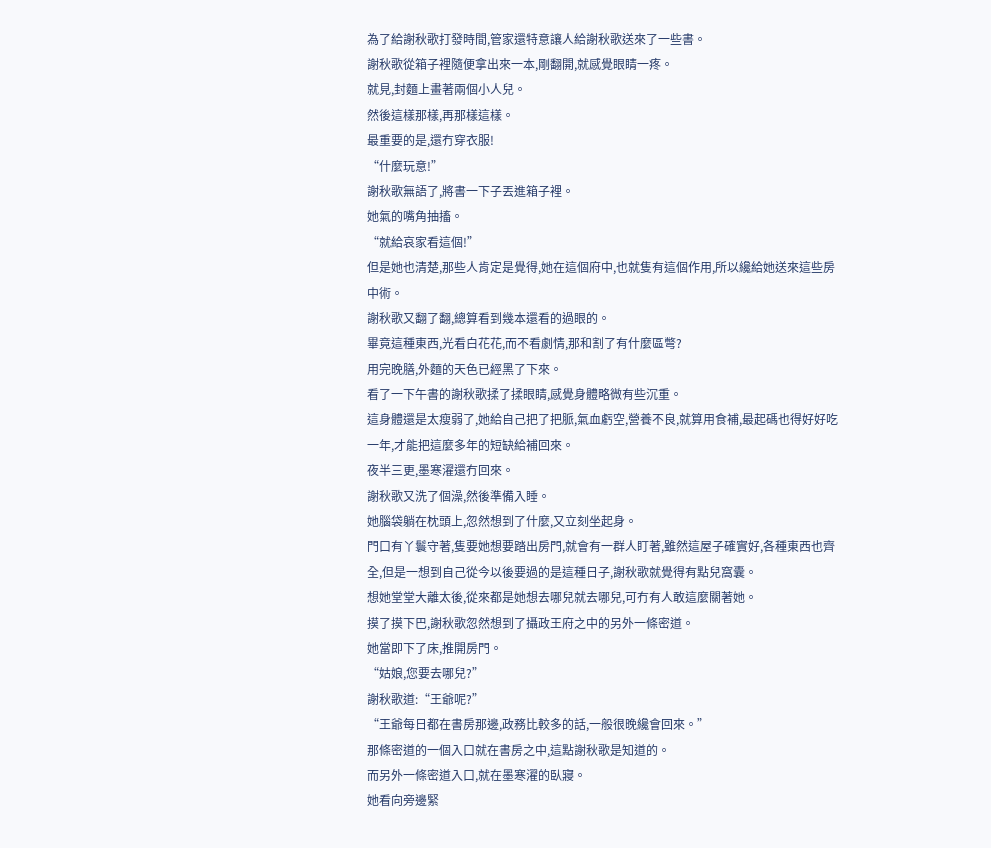為了給謝秋歌打發時間,管家還特意讓人給謝秋歌送來了一些書。
謝秋歌從箱子裡隨便拿出來一本,剛翻開,就感覺眼睛一疼。
就見,封麵上畫著兩個小人兒。
然後這樣那樣,再那樣這樣。
最重要的是,還冇穿衣服!
“什麼玩意!”
謝秋歌無語了,將書一下子丟進箱子裡。
她氣的嘴角抽搐。
“就給哀家看這個!”
但是她也清楚,那些人肯定是覺得,她在這個府中,也就隻有這個作用,所以纔給她送來這些房中術。
謝秋歌又翻了翻,總算看到幾本還看的過眼的。
畢竟這種東西,光看白花花,而不看劇情,那和割了有什麼區彆?
用完晚膳,外麵的天色已經黑了下來。
看了一下午書的謝秋歌揉了揉眼睛,感覺身體略微有些沉重。
這身體還是太瘦弱了,她給自己把了把脈,氣血虧空,營養不良,就算用食補,最起碼也得好好吃一年,才能把這麼多年的短缺給補回來。
夜半三更,墨寒濯還冇回來。
謝秋歌又洗了個澡,然後準備入睡。
她腦袋躺在枕頭上,忽然想到了什麼,又立刻坐起身。
門口有丫鬟守著,隻要她想要踏出房門,就會有一群人盯著,雖然這屋子確實好,各種東西也齊全,但是一想到自己從今以後要過的是這種日子,謝秋歌就覺得有點兒窩囊。
想她堂堂大離太後,從來都是她想去哪兒就去哪兒,可冇有人敢這麼關著她。
摸了摸下巴,謝秋歌忽然想到了攝政王府之中的另外一條密道。
她當即下了床,推開房門。
“姑娘,您要去哪兒?”
謝秋歌道:“王爺呢?”
“王爺每日都在書房那邊,政務比較多的話,一般很晚纔會回來。”
那條密道的一個入口就在書房之中,這點謝秋歌是知道的。
而另外一條密道入口,就在墨寒濯的臥寢。
她看向旁邊緊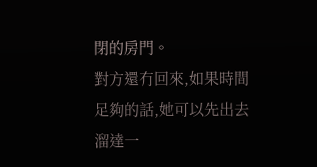閉的房門。
對方還冇回來,如果時間足夠的話,她可以先出去溜達一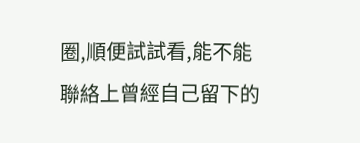圈,順便試試看,能不能聯絡上曾經自己留下的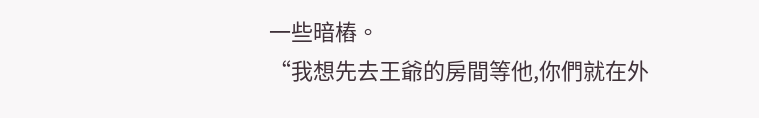一些暗樁。
“我想先去王爺的房間等他,你們就在外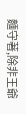麵守著,除非王爺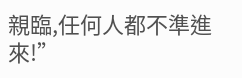親臨,任何人都不準進來!”